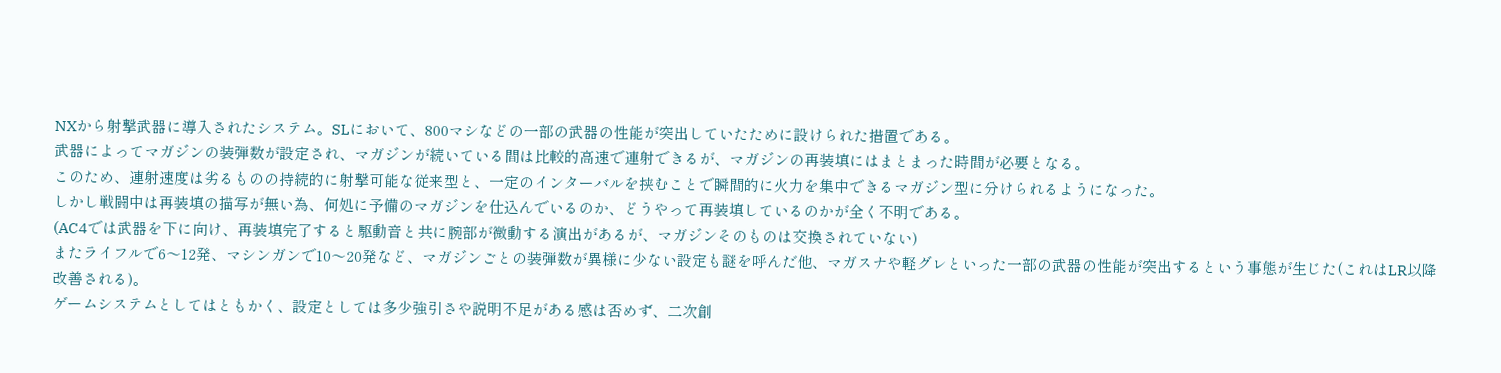NXから射撃武器に導入されたシステム。SLにおいて、800マシなどの一部の武器の性能が突出していたために設けられた措置である。
武器によってマガジンの装弾数が設定され、マガジンが続いている間は比較的高速で連射できるが、マガジンの再装填にはまとまった時間が必要となる。
このため、連射速度は劣るものの持続的に射撃可能な従来型と、一定のインターバルを挟むことで瞬間的に火力を集中できるマガジン型に分けられるようになった。
しかし戦闘中は再装填の描写が無い為、何処に予備のマガジンを仕込んでいるのか、どうやって再装填しているのかが全く不明である。
(AC4では武器を下に向け、再装填完了すると駆動音と共に腕部が微動する演出があるが、マガジンそのものは交換されていない)
またライフルで6〜12発、マシンガンで10〜20発など、マガジンごとの装弾数が異様に少ない設定も謎を呼んだ他、マガスナや軽グレといった一部の武器の性能が突出するという事態が生じた(これはLR以降改善される)。
ゲームシステムとしてはともかく、設定としては多少強引さや説明不足がある感は否めず、二次創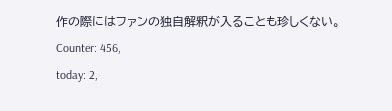作の際にはファンの独自解釈が入ることも珍しくない。
Counter: 456,
today: 2,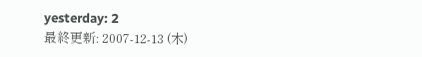yesterday: 2
最終更新: 2007-12-13 (木)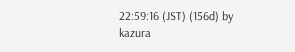22:59:16 (JST) (156d) by kazura